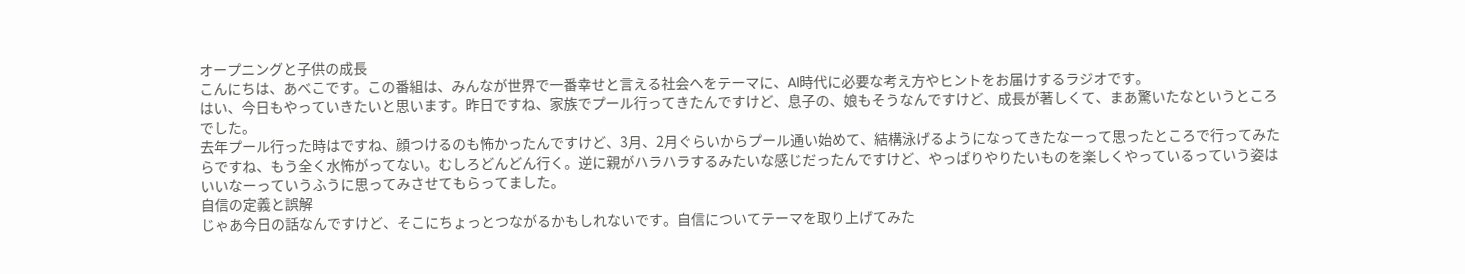オープニングと子供の成長
こんにちは、あべこです。この番組は、みんなが世界で一番幸せと言える社会へをテーマに、AI時代に必要な考え方やヒントをお届けするラジオです。
はい、今日もやっていきたいと思います。昨日ですね、家族でプール行ってきたんですけど、息子の、娘もそうなんですけど、成長が著しくて、まあ驚いたなというところでした。
去年プール行った時はですね、顔つけるのも怖かったんですけど、3月、2月ぐらいからプール通い始めて、結構泳げるようになってきたなーって思ったところで行ってみたらですね、もう全く水怖がってない。むしろどんどん行く。逆に親がハラハラするみたいな感じだったんですけど、やっぱりやりたいものを楽しくやっているっていう姿はいいなーっていうふうに思ってみさせてもらってました。
自信の定義と誤解
じゃあ今日の話なんですけど、そこにちょっとつながるかもしれないです。自信についてテーマを取り上げてみた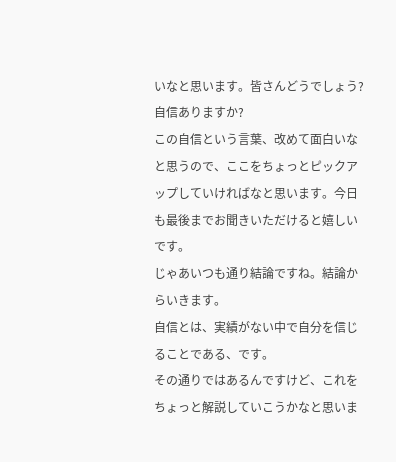いなと思います。皆さんどうでしょう?自信ありますか?
この自信という言葉、改めて面白いなと思うので、ここをちょっとピックアップしていければなと思います。今日も最後までお聞きいただけると嬉しいです。
じゃあいつも通り結論ですね。結論からいきます。
自信とは、実績がない中で自分を信じることである、です。
その通りではあるんですけど、これをちょっと解説していこうかなと思いま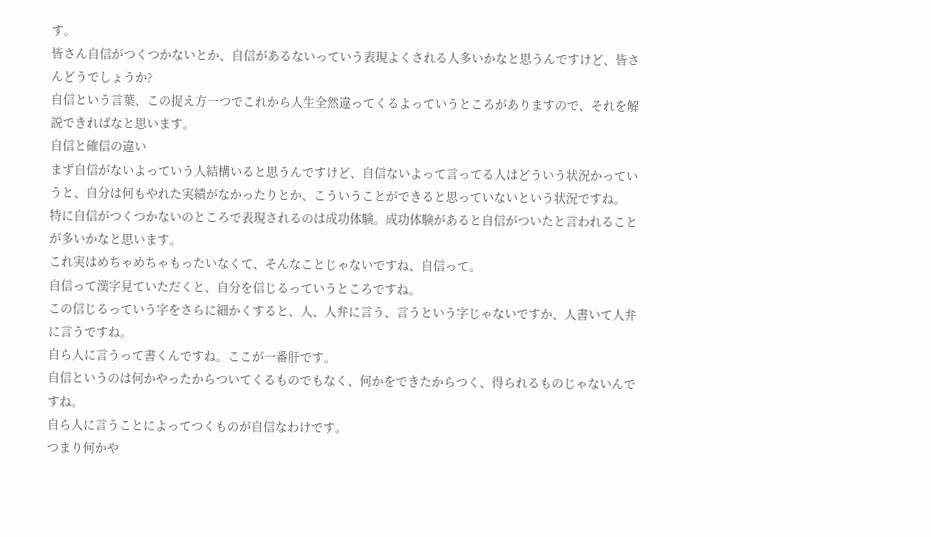す。
皆さん自信がつくつかないとか、自信があるないっていう表現よくされる人多いかなと思うんですけど、皆さんどうでしょうか?
自信という言葉、この捉え方一つでこれから人生全然違ってくるよっていうところがありますので、それを解説できればなと思います。
自信と確信の違い
まず自信がないよっていう人結構いると思うんですけど、自信ないよって言ってる人はどういう状況かっていうと、自分は何もやれた実績がなかったりとか、こういうことができると思っていないという状況ですね。
特に自信がつくつかないのところで表現されるのは成功体験。成功体験があると自信がついたと言われることが多いかなと思います。
これ実はめちゃめちゃもったいなくて、そんなことじゃないですね、自信って。
自信って漢字見ていただくと、自分を信じるっていうところですね。
この信じるっていう字をさらに細かくすると、人、人弁に言う、言うという字じゃないですか、人書いて人弁に言うですね。
自ら人に言うって書くんですね。ここが一番肝です。
自信というのは何かやったからついてくるものでもなく、何かをできたからつく、得られるものじゃないんですね。
自ら人に言うことによってつくものが自信なわけです。
つまり何かや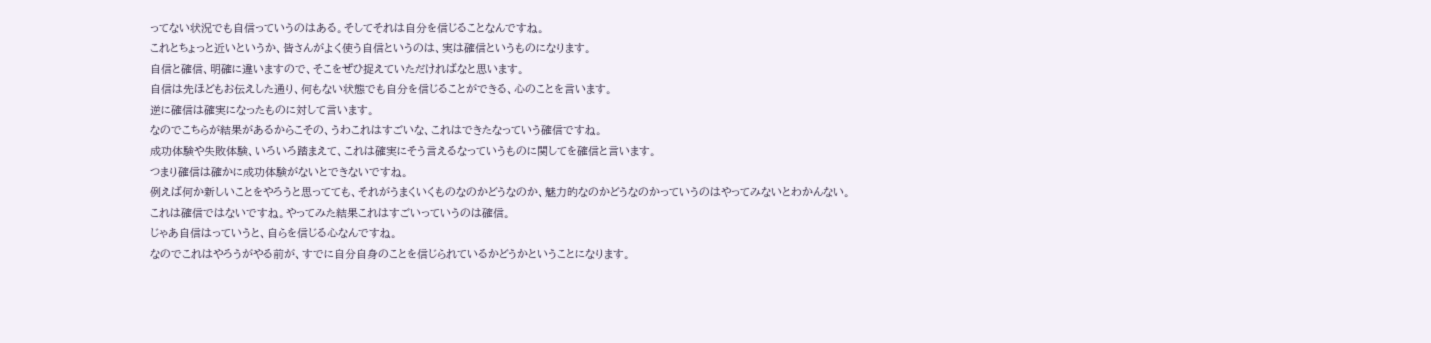ってない状況でも自信っていうのはある。そしてそれは自分を信じることなんですね。
これとちょっと近いというか、皆さんがよく使う自信というのは、実は確信というものになります。
自信と確信、明確に違いますので、そこをぜひ捉えていただければなと思います。
自信は先ほどもお伝えした通り、何もない状態でも自分を信じることができる、心のことを言います。
逆に確信は確実になったものに対して言います。
なのでこちらが結果があるからこその、うわこれはすごいな、これはできたなっていう確信ですね。
成功体験や失敗体験、いろいろ踏まえて、これは確実にそう言えるなっていうものに関してを確信と言います。
つまり確信は確かに成功体験がないとできないですね。
例えば何か新しいことをやろうと思ってても、それがうまくいくものなのかどうなのか、魅力的なのかどうなのかっていうのはやってみないとわかんない。
これは確信ではないですね。やってみた結果これはすごいっていうのは確信。
じゃあ自信はっていうと、自らを信じる心なんですね。
なのでこれはやろうがやる前が、すでに自分自身のことを信じられているかどうかということになります。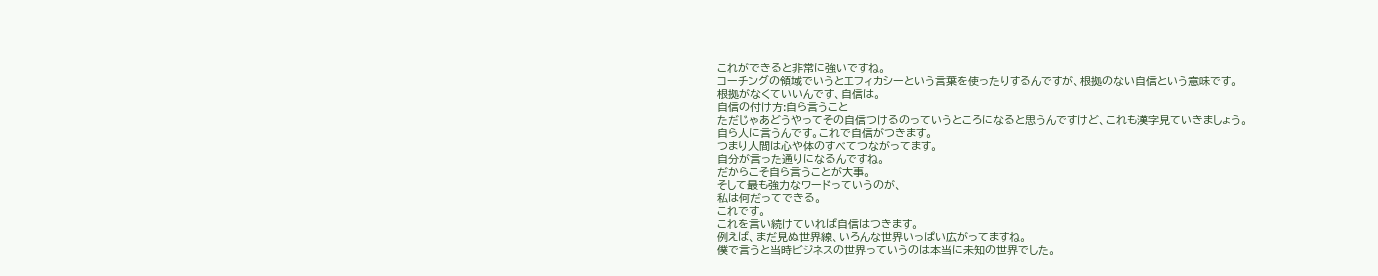これができると非常に強いですね。
コーチングの領域でいうとエフィカシーという言葉を使ったりするんですが、根拠のない自信という意味です。
根拠がなくていいんです、自信は。
自信の付け方:自ら言うこと
ただじゃあどうやってその自信つけるのっていうところになると思うんですけど、これも漢字見ていきましょう。
自ら人に言うんです。これで自信がつきます。
つまり人間は心や体のすべてつながってます。
自分が言った通りになるんですね。
だからこそ自ら言うことが大事。
そして最も強力なワードっていうのが、
私は何だってできる。
これです。
これを言い続けていれば自信はつきます。
例えば、まだ見ぬ世界線、いろんな世界いっぱい広がってますね。
僕で言うと当時ビジネスの世界っていうのは本当に未知の世界でした。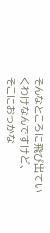そんなところに飛び出ていくわけなんですけど、
そこにおっかな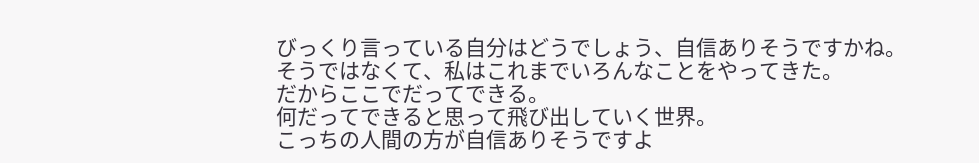びっくり言っている自分はどうでしょう、自信ありそうですかね。
そうではなくて、私はこれまでいろんなことをやってきた。
だからここでだってできる。
何だってできると思って飛び出していく世界。
こっちの人間の方が自信ありそうですよ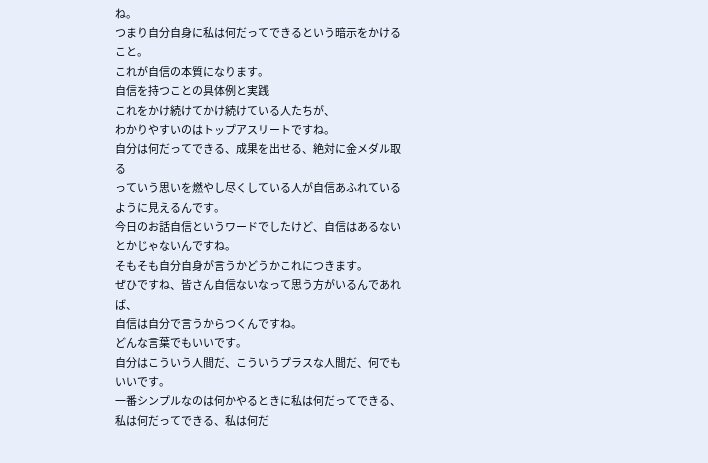ね。
つまり自分自身に私は何だってできるという暗示をかけること。
これが自信の本質になります。
自信を持つことの具体例と実践
これをかけ続けてかけ続けている人たちが、
わかりやすいのはトップアスリートですね。
自分は何だってできる、成果を出せる、絶対に金メダル取る
っていう思いを燃やし尽くしている人が自信あふれているように見えるんです。
今日のお話自信というワードでしたけど、自信はあるないとかじゃないんですね。
そもそも自分自身が言うかどうかこれにつきます。
ぜひですね、皆さん自信ないなって思う方がいるんであれば、
自信は自分で言うからつくんですね。
どんな言葉でもいいです。
自分はこういう人間だ、こういうプラスな人間だ、何でもいいです。
一番シンプルなのは何かやるときに私は何だってできる、私は何だってできる、私は何だ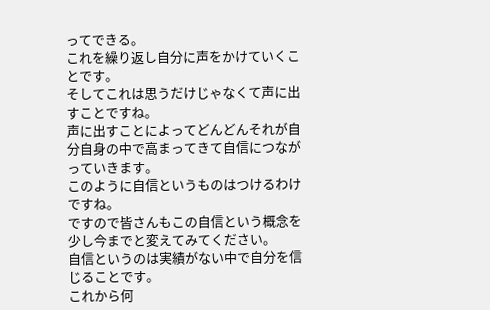ってできる。
これを繰り返し自分に声をかけていくことです。
そしてこれは思うだけじゃなくて声に出すことですね。
声に出すことによってどんどんそれが自分自身の中で高まってきて自信につながっていきます。
このように自信というものはつけるわけですね。
ですので皆さんもこの自信という概念を少し今までと変えてみてください。
自信というのは実績がない中で自分を信じることです。
これから何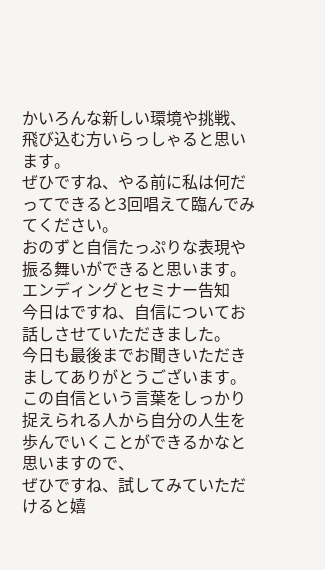かいろんな新しい環境や挑戦、飛び込む方いらっしゃると思います。
ぜひですね、やる前に私は何だってできると3回唱えて臨んでみてください。
おのずと自信たっぷりな表現や振る舞いができると思います。
エンディングとセミナー告知
今日はですね、自信についてお話しさせていただきました。
今日も最後までお聞きいただきましてありがとうございます。
この自信という言葉をしっかり捉えられる人から自分の人生を歩んでいくことができるかなと思いますので、
ぜひですね、試してみていただけると嬉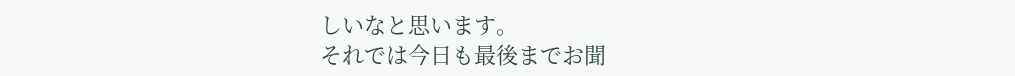しいなと思います。
それでは今日も最後までお聞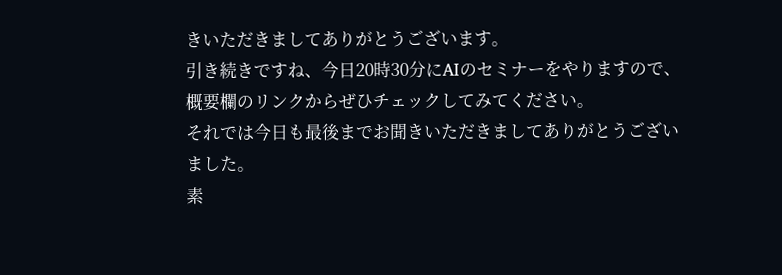きいただきましてありがとうございます。
引き続きですね、今日20時30分にAIのセミナーをやりますので、
概要欄のリンクからぜひチェックしてみてください。
それでは今日も最後までお聞きいただきましてありがとうございました。
素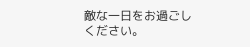敵な一日をお過ごしください。